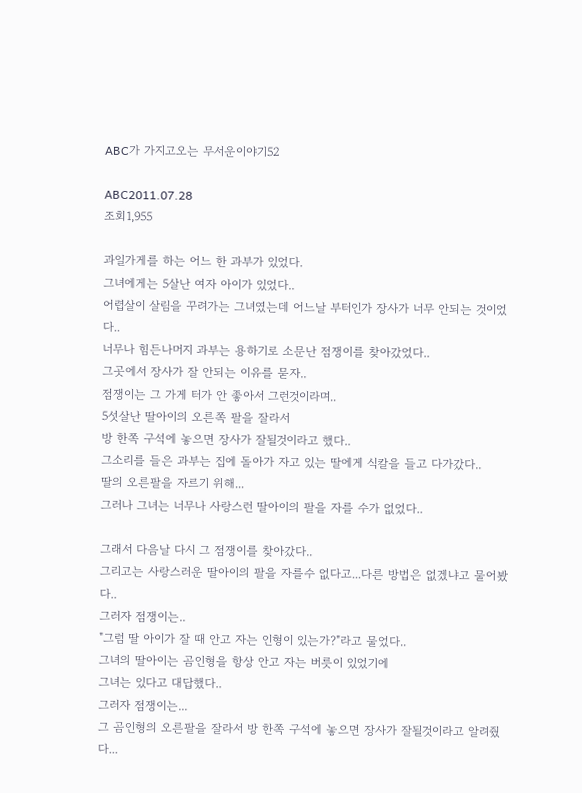ABC가 가지고오는 무서운이야기52

ABC2011.07.28
조회1,955

과일가게를 하는 어느 한 과부가 있었다.
그녀에게는 5살난 여자 아이가 있었다..
어렵살이 살림을 꾸려가는 그녀였는데 어느날 부터인가 장사가 너무 안되는 것이었다..
너무나 힘든나머지 과부는 용하기로 소문난 점쟁이를 찾아갔었다..
그곳에서 장사가 잘 안되는 이유를 묻자..
점쟁이는 그 가게 터가 안 좋아서 그런것이라며..
5섯살난 딸아이의 오른쪽 팔을 잘라서
방 한쪽 구석에 놓으면 장사가 잘될것이라고 했다..
그소리를 들은 과부는 집에 돌아가 자고 있는 딸에게 식칼을 들고 다가갔다..
딸의 오른팔을 자르기 위해...
그러나 그녀는 너무나 사랑스런 딸아이의 팔을 자를 수가 없었다..

그래서 다음날 다시 그 점쟁이를 찾아갔다..
그리고는 사랑스러운 딸아이의 팔을 자를수 없다고...다른 방법은 없겠냐고 물어봤다..
그러자 점쟁이는..
"그럼 딸 아이가 잘 때 안고 자는 인형이 있는가?"라고 물었다..
그녀의 딸아이는 곰인형을 항상 안고 자는 버릇이 있었기에
그녀는 있다고 대답했다..
그러자 점쟁이는...
그 곰인형의 오른팔을 잘라서 방 한쪽 구석에 놓으면 장사가 잘될것이라고 알려줬다...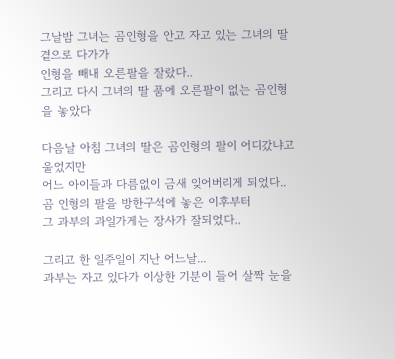그날밤 그녀는 곰인형을 안고 자고 있는 그녀의 딸 곁으로 다가가
인형을 빼내 오른팔을 잘랐다..
그리고 다시 그녀의 딸 품에 오른팔이 없는 곰인형을 놓았다

다음날 아침 그녀의 딸은 곰인형의 팔이 어디갔냐고 울었지만
어느 아이들과 다름없이 금새 잊어버리게 되었다..
곰 인형의 팔을 방한구석에 놓은 이후부터
그 과부의 과일가게는 장사가 잘되었다..

그리고 한 일주일이 지난 어느날...
과부는 자고 있다가 이상한 기분이 들어 살짝 눈을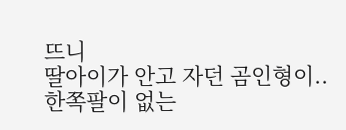뜨니
딸아이가 안고 자던 곰인형이..
한쪽팔이 없는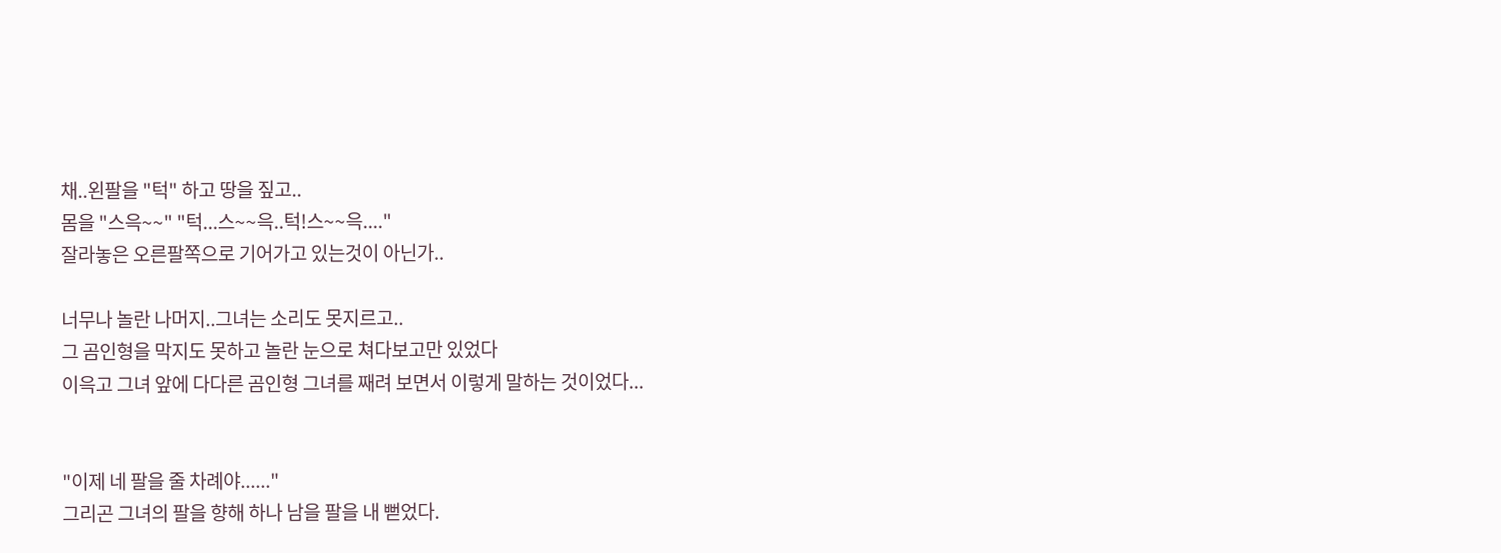채..왼팔을 "턱" 하고 땅을 짚고..
몸을 "스윽~~" "턱...스~~윽..턱!스~~윽...."
잘라놓은 오른팔쪽으로 기어가고 있는것이 아닌가..

너무나 놀란 나머지..그녀는 소리도 못지르고..
그 곰인형을 막지도 못하고 놀란 눈으로 쳐다보고만 있었다
이윽고 그녀 앞에 다다른 곰인형 그녀를 째려 보면서 이렇게 말하는 것이었다...


"이제 네 팔을 줄 차례야......"
그리곤 그녀의 팔을 향해 하나 남을 팔을 내 뻗었다.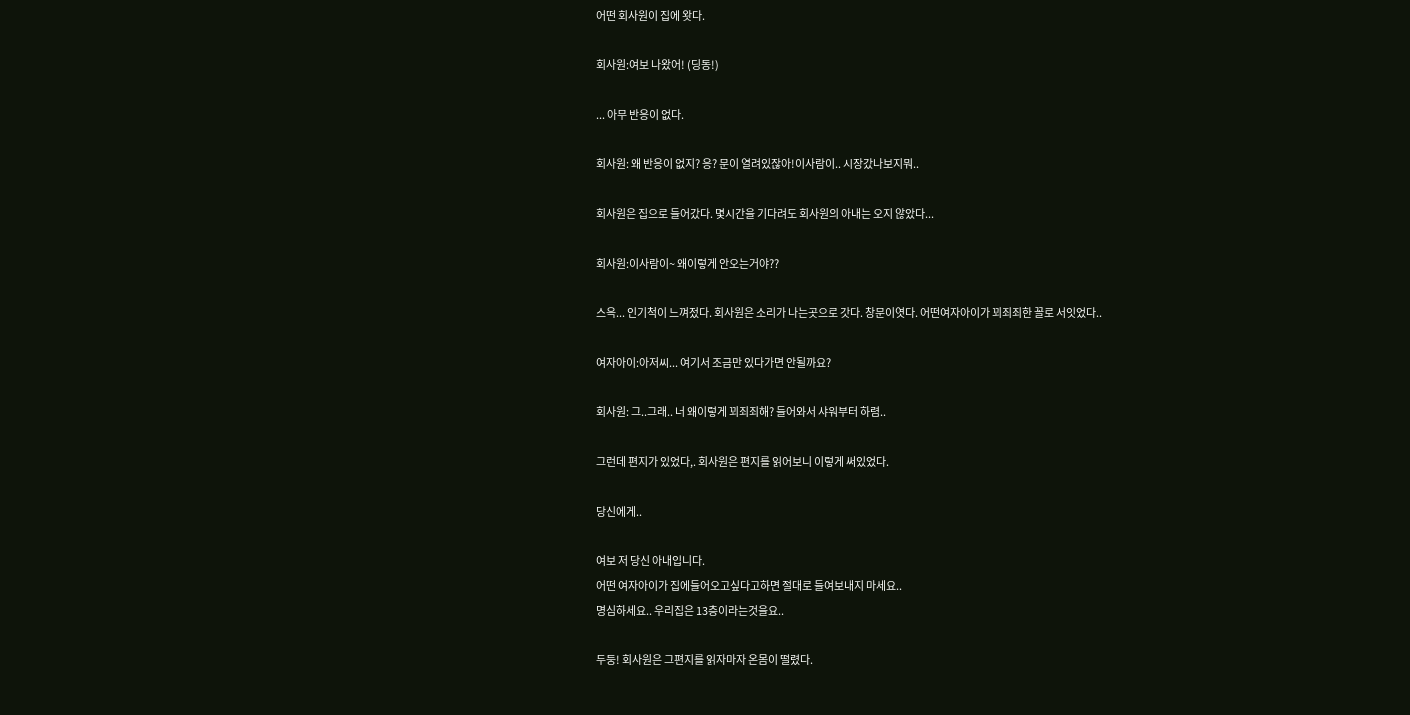어떤 회사원이 집에 왓다.

회사원:여보 나왔어! (딩동!)

... 아무 반응이 없다.

회사원: 왜 반응이 없지? 응? 문이 열려있잖아!이사람이.. 시장갔나보지뭐..

회사원은 집으로 들어갔다. 몇시간을 기다려도 회사원의 아내는 오지 않았다...

회사원:이사람이~ 왜이렇게 안오는거야??

스윽... 인기척이 느껴젔다. 회사원은 소리가 나는곳으로 갓다. 창문이엿다. 어떤여자아이가 꾀죄죄한 꼴로 서잇었다..

여자아이:아저씨... 여기서 조금만 있다가면 안될까요?

회사원: 그..그래.. 너 왜이렇게 꾀죄죄해? 들어와서 샤워부터 하렴..

그런데 편지가 있었다,. 회사원은 편지를 읽어보니 이렇게 써있었다.

당신에게..

여보 저 당신 아내입니다.
어떤 여자아이가 집에들어오고싶다고하면 절대로 들여보내지 마세요..
명심하세요.. 우리집은 13층이라는것을요..

두둥! 회사원은 그편지를 읽자마자 온몸이 떨렸다.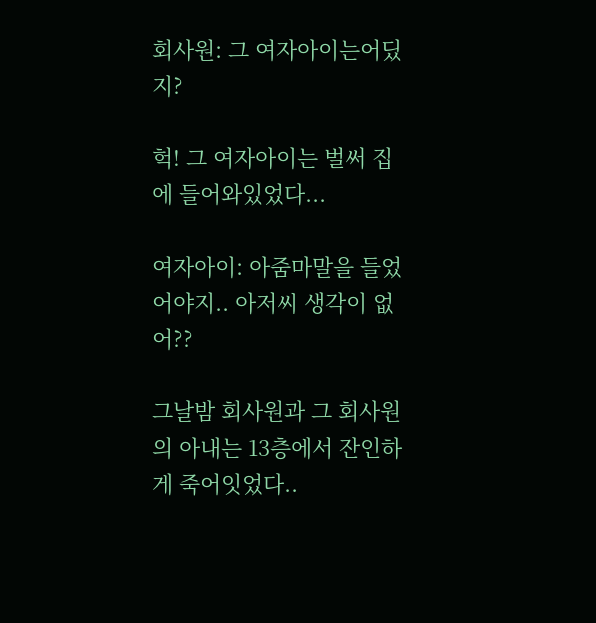회사원: 그 여자아이는어딨지?

헉! 그 여자아이는 벌써 집에 들어와있었다...

여자아이: 아줌마말을 들었어야지.. 아저씨 생각이 없어??

그날밤 회사원과 그 회사원의 아내는 13층에서 잔인하게 죽어잇었다..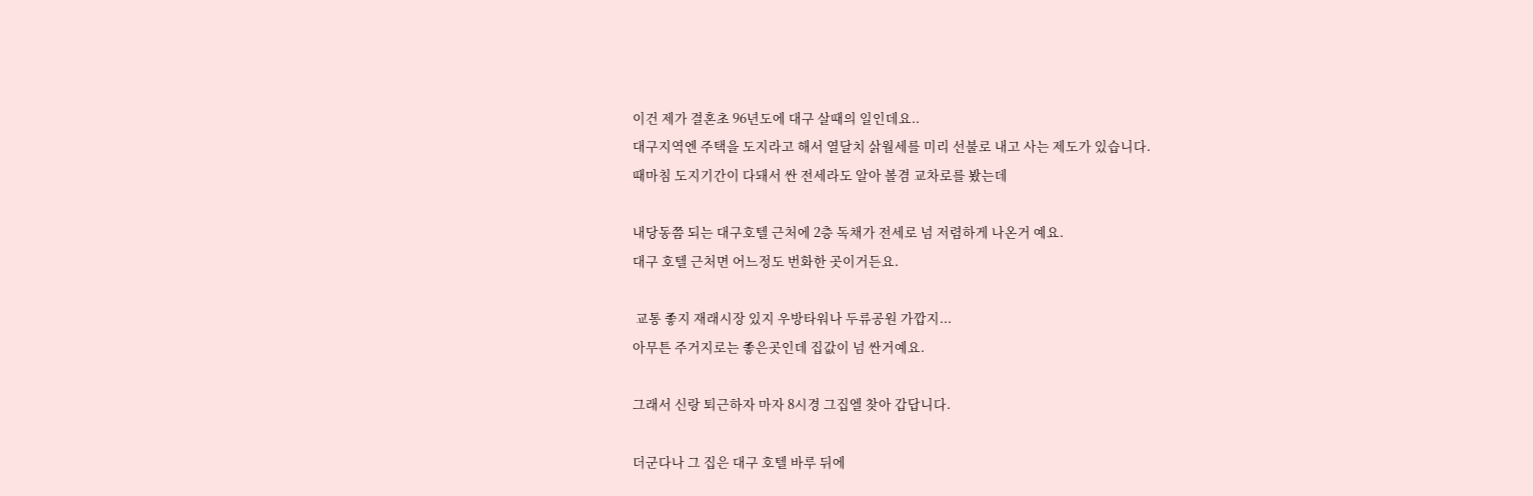이건 제가 결혼초 96년도에 대구 살때의 일인데요..
대구지역엔 주택을 도지라고 해서 열달치 삵월세를 미리 선불로 내고 사는 제도가 있습니다.
때마침 도지기간이 다돼서 싼 전세라도 알아 볼겸 교차로를 봤는데

내당동쯤 되는 대구호텔 근처에 2층 독채가 전세로 넘 저렴하게 나온거 예요.
대구 호텔 근처면 어느정도 번화한 곳이거든요.

 교통 좋지 재래시장 있지 우방타워나 두류공원 가깝지...
아무튼 주거지로는 좋은곳인데 집값이 넘 싼거예요.

그래서 신랑 퇴근하자 마자 8시경 그집엘 찾아 갑답니다.

더군다나 그 집은 대구 호텔 바루 뒤에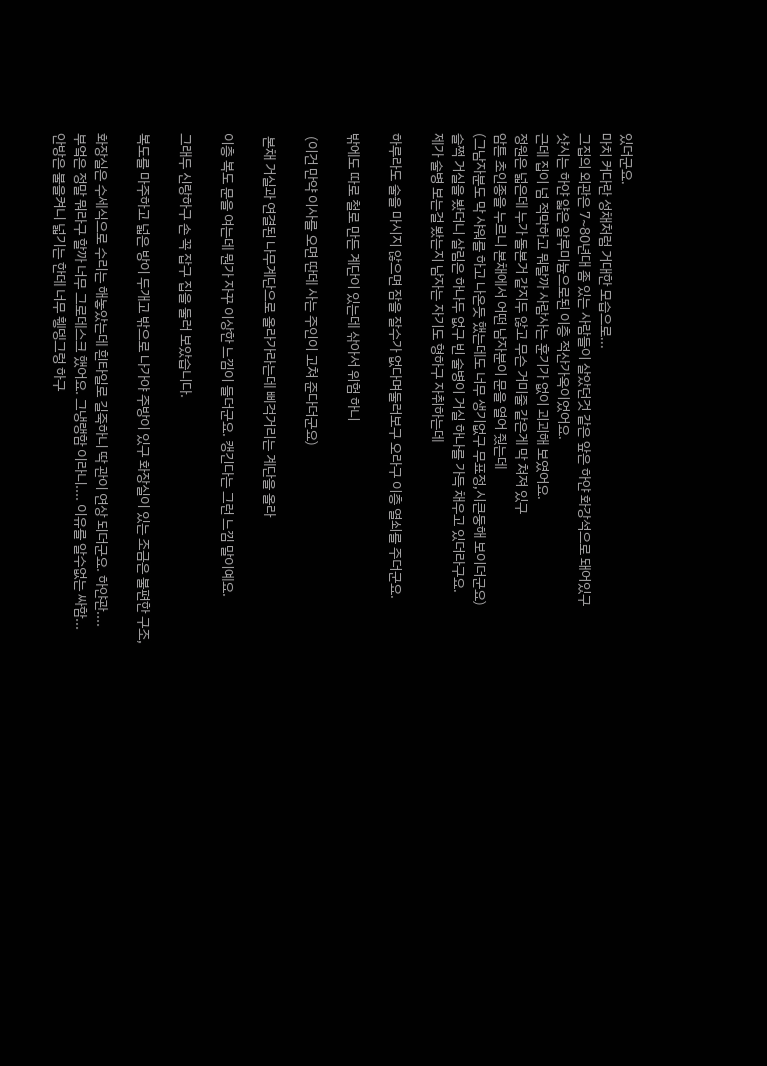있더군요.
마치 커다란 성채처럼 거대한 모습으로...
그집의 외관은 7~80년대 좀 있는 사람들이 살았던것 같은 앞은 하얀 화강석으로 돼어있구
샷시는 하얀 얇은 알루미늄으로된 이층 적산가옥이었어요.
근데 집이 넘 적막하고 뭐랄까 사람사는 훈기가 없이 괴괴해 보였어요.
정원은 넓은데 누가 돌본거 같지두 않고 무슨 거미줄 같은게 막 쳐져 있구
암튼 초인종을 누르니 본채에서 어떤 남자분이 문을 열어 줬는데
(그남자분도 막 샤워를 하고 나온듯 했는데도 너무 생기없구 무표정,시큰둥해 보이더군요)
슬쩍 거실을 봤더니 살림은 하나두 없구 빈 술병이 거실 하나를 가득 채우고 있더라구요.
제가 술병 보는걸 봤는지 남자는 자기도 형하구 자취하는데

하루라도 술을 마시지 않으면 잠을 잘수가 없다며둘러보구 오라구 이층 열쇠를 주더군요.

밖에도 따로 철로 만든 계단이 있는데 삮아서 위험 하니

 (이건 만약 이사를 오면 딴데 사는 주인이 고쳐 준다더군요)

 본채 거실과 연결된 나무계단으로 올라가라는데 삐걱거리는 계단을 올라

이층 복도 문을 여는데 뭔가 자꾸 이상한 느낌이 들더군요. 캥긴다는 그런 느낌 말이예요.

그래두 신랑하구 손 꼭 잡구 집을 둘러 보았습니다.

복도를 마주하고 넓은 방이 두개고 밖으로 나가야 주방이 있구 화장실이 있는 조금은 불편한 구조,

화장실은 수세식으로 수리는 해놓았는데 흰타일로 길죽하니 딱 관이 연상 되더군요. 하얀관....
부엌은 정말 뭐라구 할까 너무 그로데스크 했어요. 그냉랭함 이라니.... 이유를 알수없는 싸함...
안방은 불을켜니 넓기는 한데 너무 휑뎅그렁 하구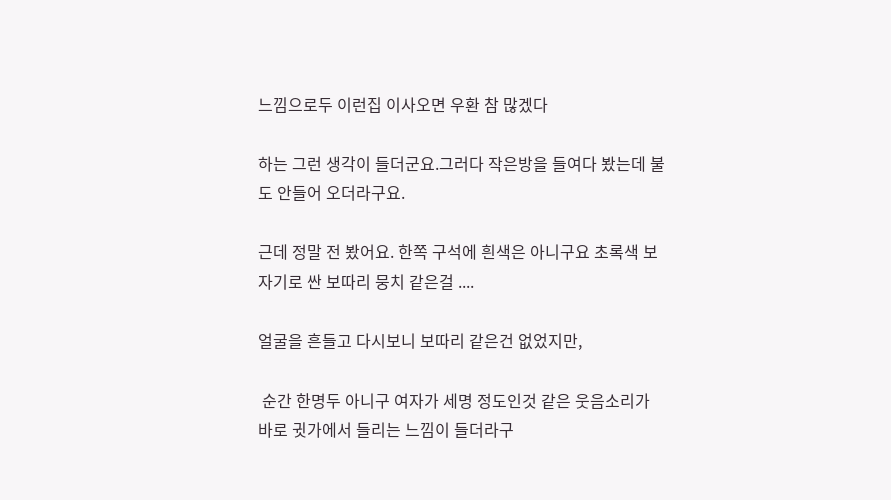느낌으로두 이런집 이사오면 우환 참 많겠다

하는 그런 생각이 들더군요.그러다 작은방을 들여다 봤는데 불도 안들어 오더라구요.

근데 정말 전 봤어요. 한쪽 구석에 흰색은 아니구요 초록색 보자기로 싼 보따리 뭉치 같은걸 ....

얼굴을 흔들고 다시보니 보따리 같은건 없었지만,

 순간 한명두 아니구 여자가 세명 정도인것 같은 웃음소리가 바로 귓가에서 들리는 느낌이 들더라구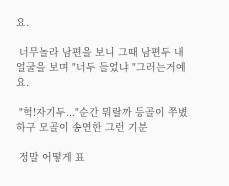요.

 너무놀라 남편을 보니 그때 남편두 내얼굴을 보며 "너두 들었냐 "그러는거예요.

 "헉!자기두..."순간 뭐랄까 등골이 쭈볐하구 모골이 송연한 그런 기분

 정말 어떻게 표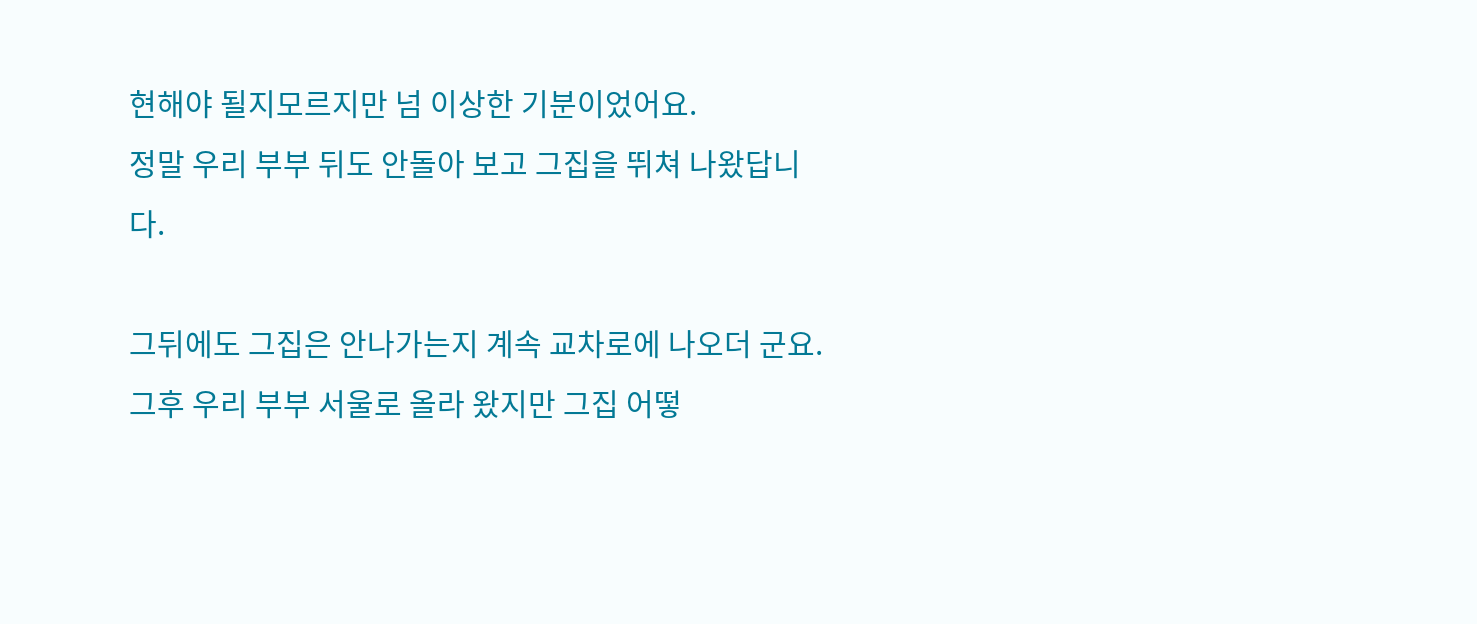현해야 될지모르지만 넘 이상한 기분이었어요.
정말 우리 부부 뒤도 안돌아 보고 그집을 뛰쳐 나왔답니다.

그뒤에도 그집은 안나가는지 계속 교차로에 나오더 군요.
그후 우리 부부 서울로 올라 왔지만 그집 어떻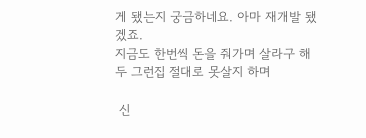게 됐는지 궁금하네요. 아마 재개발 됐겠죠.
지금도 한번씩 돈을 줘가며 살라구 해두 그런집 절대로 못살지 하며

 신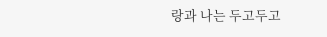랑과 나는 두고두고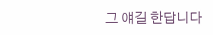그 얘길 한답니다